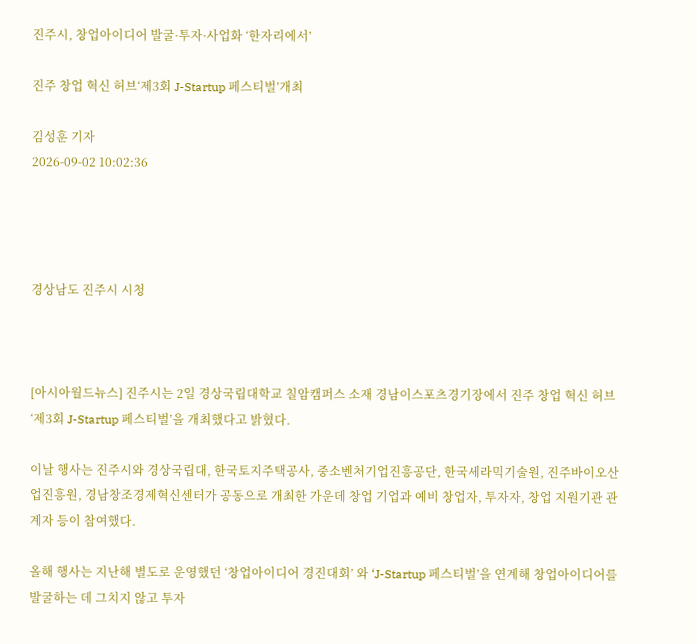진주시, 창업아이디어 발굴·투자·사업화 ‘한자리에서’

진주 창업 혁신 허브‘제3회 J-Startup 페스티벌’개최

김성훈 기자
2026-09-02 10:02:36




경상남도 진주시 시청



[아시아월드뉴스] 진주시는 2일 경상국립대학교 칠암캠퍼스 소재 경남이스포츠경기장에서 진주 창업 혁신 허브 ‘제3회 J-Startup 페스티벌’을 개최했다고 밝혔다.

이날 행사는 진주시와 경상국립대, 한국토지주택공사, 중소벤처기업진흥공단, 한국세라믹기술원, 진주바이오산업진흥원, 경남창조경제혁신센터가 공동으로 개최한 가운데 창업 기업과 예비 창업자, 투자자, 창업 지원기관 관계자 등이 참여했다.

올해 행사는 지난해 별도로 운영했던 ‘창업아이디어 경진대회’ 와 ‘J-Startup 페스티벌’을 연계해 창업아이디어를 발굴하는 데 그치지 않고 투자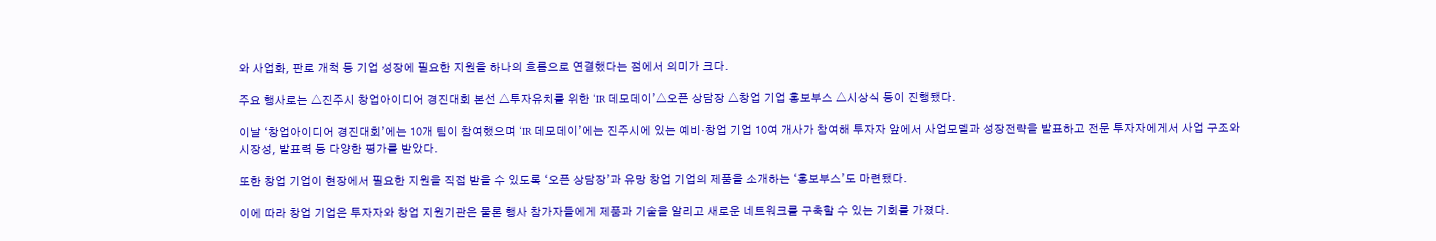와 사업화, 판로 개척 등 기업 성장에 필요한 지원을 하나의 흐름으로 연결했다는 점에서 의미가 크다.

주요 행사로는 △진주시 창업아이디어 경진대회 본선 △투자유치를 위한 ‘IR 데모데이’△오픈 상담장 △창업 기업 홍보부스 △시상식 등이 진행됐다.

이날 ‘창업아이디어 경진대회’에는 10개 팀이 참여했으며 ‘IR 데모데이’에는 진주시에 있는 예비·창업 기업 10여 개사가 참여해 투자자 앞에서 사업모델과 성장전략을 발표하고 전문 투자자에게서 사업 구조와 시장성, 발표력 등 다양한 평가를 받았다.

또한 창업 기업이 현장에서 필요한 지원을 직접 받을 수 있도록 ‘오픈 상담장’과 유망 창업 기업의 제품을 소개하는 ‘홍보부스’도 마련됐다.

이에 따라 창업 기업은 투자자와 창업 지원기관은 물론 행사 참가자들에게 제품과 기술을 알리고 새로운 네트워크를 구축할 수 있는 기회를 가졌다.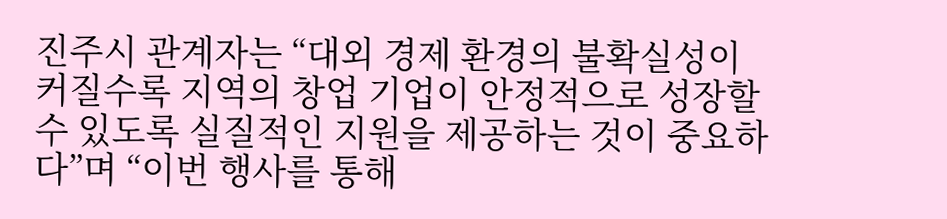진주시 관계자는 “대외 경제 환경의 불확실성이 커질수록 지역의 창업 기업이 안정적으로 성장할 수 있도록 실질적인 지원을 제공하는 것이 중요하다”며 “이번 행사를 통해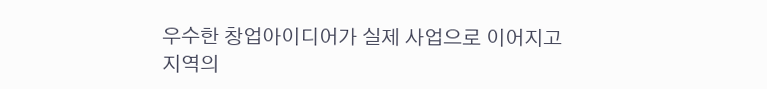우수한 창업아이디어가 실제 사업으로 이어지고 지역의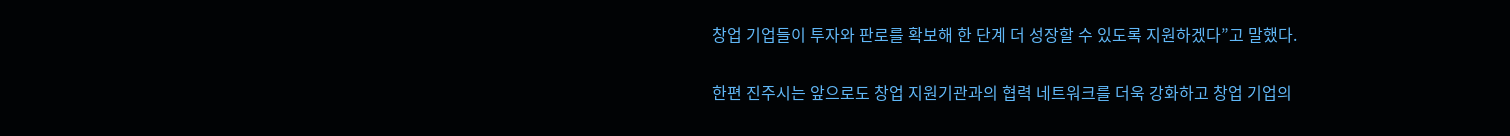창업 기업들이 투자와 판로를 확보해 한 단계 더 성장할 수 있도록 지원하겠다”고 말했다.

한편 진주시는 앞으로도 창업 지원기관과의 협력 네트워크를 더욱 강화하고 창업 기업의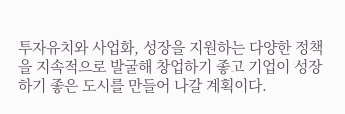투자유치와 사업화, 성장을 지원하는 다양한 정책을 지속적으로 발굴해 창업하기 좋고 기업이 성장하기 좋은 도시를 만들어 나갈 계획이다.